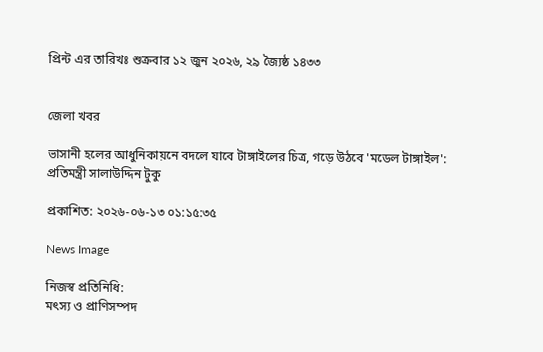প্রিন্ট এর তারিখঃ শুক্রবার ১২ জুন ২০২৬, ২৯ জ্যৈষ্ঠ ১৪৩৩


জেলা খবর

ভাসানী হলের আধুনিকায়নে বদলে যাবে টাঙ্গাইলের চিত্র, গড়ে উঠবে 'মডেল টাঙ্গাইল': প্রতিমন্ত্রী সালাউদ্দিন টুকু

প্রকাশিত: ২০২৬-০৬-১৩ ০১:১৫:৩৫

News Image

নিজস্ব প্রতিনিধি:
মৎস্য ও প্রাণিসম্পদ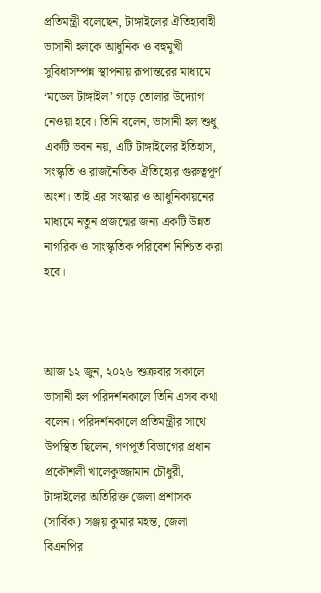প্রতিমন্ত্রী বলেছেন, টাঙ্গাইলের ঐতিহ্যবাহী ভাসানী হলকে আধুনিক ও বহুমুখী সুবিধাসম্পন্ন স্থাপনায় রূপান্তরের মাধ্যমে ‘মডেল টাঙ্গাইল’ গড়ে তোলার উদ্যোগ নেওয়া হবে। তিনি বলেন, ভাসানী হল শুধু একটি ভবন নয়, এটি টাঙ্গাইলের ইতিহাস, সংস্কৃতি ও রাজনৈতিক ঐতিহ্যের গুরুত্বপূর্ণ অংশ। তাই এর সংস্কার ও আধুনিকায়নের মাধ্যমে নতুন প্রজন্মের জন্য একটি উন্নত নাগরিক ও সাংস্কৃতিক পরিবেশ নিশ্চিত করা হবে।



আজ ১২ জুন, ২০২৬ শুক্রবার সকালে ভাসানী হল পরিদর্শনকালে তিনি এসব কথা বলেন। পরিদর্শনকালে প্রতিমন্ত্রীর সাথে উপস্থিত ছিলেন, গণপূর্ত বিভাগের প্রধান প্রকৌশলী খালেকুজ্জামান চৌধুরী, টাঙ্গাইলের অতিরিক্ত জেলা প্রশাসক (সার্বিক) সঞ্জয় কুমার মহন্ত, জেলা বিএনপির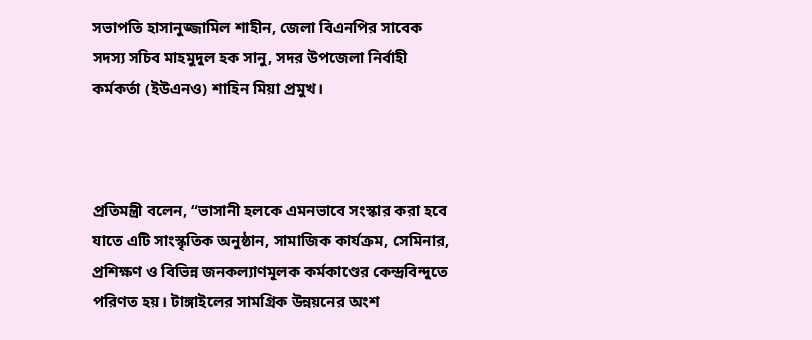সভাপতি হাসানুজ্জামিল শাহীন, জেলা বিএনপির সাবেক সদস্য সচিব মাহমুদুল হক সানু, সদর উপজেলা নির্বাহী কর্মকর্তা (ইউএনও) শাহিন মিয়া প্রমুখ।



প্রতিমন্ত্রী বলেন, “ভাসানী হলকে এমনভাবে সংস্কার করা হবে যাতে এটি সাংস্কৃতিক অনুষ্ঠান, সামাজিক কার্যক্রম, সেমিনার, প্রশিক্ষণ ও বিভিন্ন জনকল্যাণমূলক কর্মকাণ্ডের কেন্দ্রবিন্দুতে পরিণত হয়। টাঙ্গাইলের সামগ্রিক উন্নয়নের অংশ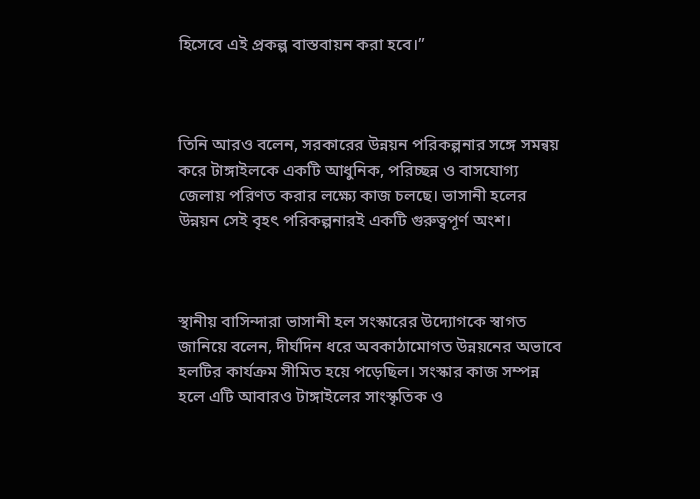হিসেবে এই প্রকল্প বাস্তবায়ন করা হবে।”



তিনি আরও বলেন, সরকারের উন্নয়ন পরিকল্পনার সঙ্গে সমন্বয় করে টাঙ্গাইলকে একটি আধুনিক, পরিচ্ছন্ন ও বাসযোগ্য জেলায় পরিণত করার লক্ষ্যে কাজ চলছে। ভাসানী হলের উন্নয়ন সেই বৃহৎ পরিকল্পনারই একটি গুরুত্বপূর্ণ অংশ।



স্থানীয় বাসিন্দারা ভাসানী হল সংস্কারের উদ্যোগকে স্বাগত জানিয়ে বলেন, দীর্ঘদিন ধরে অবকাঠামোগত উন্নয়নের অভাবে হলটির কার্যক্রম সীমিত হয়ে পড়েছিল। সংস্কার কাজ সম্পন্ন হলে এটি আবারও টাঙ্গাইলের সাংস্কৃতিক ও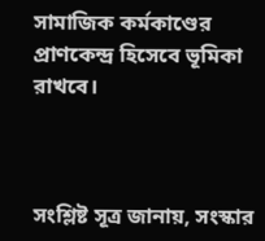সামাজিক কর্মকাণ্ডের প্রাণকেন্দ্র হিসেবে ভূমিকা রাখবে।



সংশ্লিষ্ট সূত্র জানায়, সংস্কার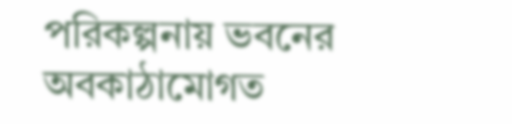পরিকল্পনায় ভবনের অবকাঠামোগত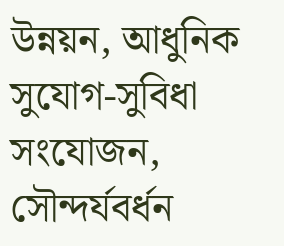উন্নয়ন, আধুনিক সুযোগ-সুবিধা সংযোজন, সৌন্দর্যবর্ধন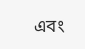এবং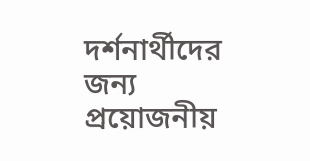দর্শনার্থীদের জন্য প্রয়োজনীয়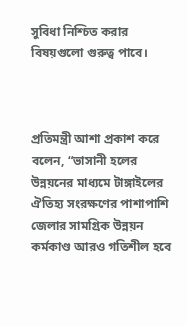সুবিধা নিশ্চিত করার বিষয়গুলো গুরুত্ব পাবে।



প্রতিমন্ত্রী আশা প্রকাশ করে বলেন, “ভাসানী হলের উন্নয়নের মাধ্যমে টাঙ্গাইলের ঐতিহ্য সংরক্ষণের পাশাপাশি জেলার সামগ্রিক উন্নয়ন কর্মকাণ্ড আরও গতিশীল হবে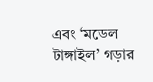এবং ‘মডেল টাঙ্গাইল’ গড়ার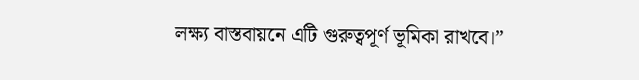লক্ষ্য বাস্তবায়নে এটি গুরুত্বপূর্ণ ভূমিকা রাখবে।”